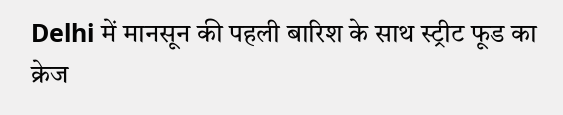Delhi में मानसून की पहली बारिश के साथ स्ट्रीट फूड का क्रेज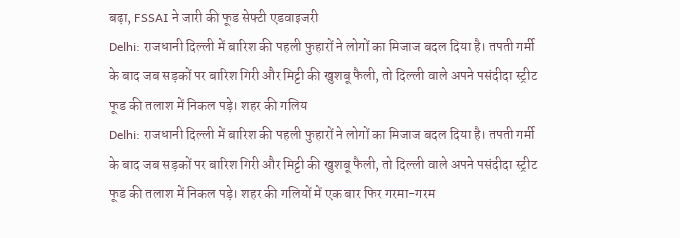बढ़ा, FSSAI ने जारी की फूड सेफ्टी एडवाइजरी
Delhi: राजधानी दिल्ली में बारिश की पहली फुहारों ने लोगों का मिजाज बदल दिया है। तपती गर्मी के बाद जब सड़कों पर बारिश गिरी और मिट्टी की खुशबू फैली, तो दिल्ली वाले अपने पसंदीदा स्ट्रीट फूड की तलाश में निकल पड़े। शहर की गलिय
Delhi: राजधानी दिल्ली में बारिश की पहली फुहारों ने लोगों का मिजाज बदल दिया है। तपती गर्मी के बाद जब सड़कों पर बारिश गिरी और मिट्टी की खुशबू फैली, तो दिल्ली वाले अपने पसंदीदा स्ट्रीट फूड की तलाश में निकल पड़े। शहर की गलियों में एक बार फिर गरमा-गरम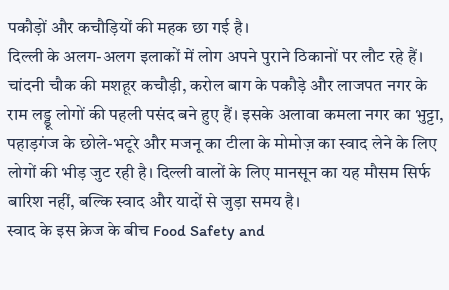पकौड़ों और कचौड़ियों की महक छा गई है।
दिल्ली के अलग-अलग इलाकों में लोग अपने पुराने ठिकानों पर लौट रहे हैं। चांदनी चौक की मशहूर कचौड़ी, करोल बाग के पकौड़े और लाजपत नगर के राम लड्डू लोगों की पहली पसंद बने हुए हैं। इसके अलावा कमला नगर का भुट्टा, पहाड़गंज के छोले-भटूरे और मजनू का टीला के मोमोज़ का स्वाद लेने के लिए लोगों की भीड़ जुट रही है। दिल्ली वालों के लिए मानसून का यह मौसम सिर्फ बारिश नहीं, बल्कि स्वाद और यादों से जुड़ा समय है।
स्वाद के इस क्रेज के बीच Food Safety and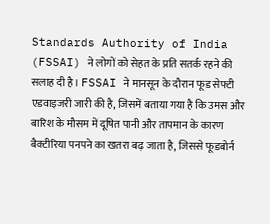Standards Authority of India (FSSAI) ने लोगों को सेहत के प्रति सतर्क रहने की सलाह दी है। FSSAI ने मानसून के दौरान फूड सेफ्टी एडवाइजरी जारी की है, जिसमें बताया गया है कि उमस और बारिश के मौसम में दूषित पानी और तापमान के कारण बैक्टीरिया पनपने का खतरा बढ़ जाता है, जिससे फूडबोर्न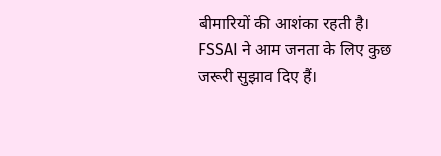बीमारियों की आशंका रहती है।
FSSAI ने आम जनता के लिए कुछ जरूरी सुझाव दिए हैं।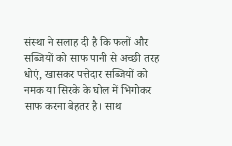संस्था ने सलाह दी है कि फलों और सब्जियों को साफ पानी से अच्छी तरह धोएं, खासकर पत्तेदार सब्जियों को नमक या सिरके के घोल में भिगोकर साफ करना बेहतर है। साथ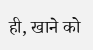ही, खाने को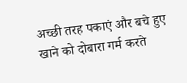अच्छी तरह पकाएं और बचे हुए खाने को दोबारा गर्म करते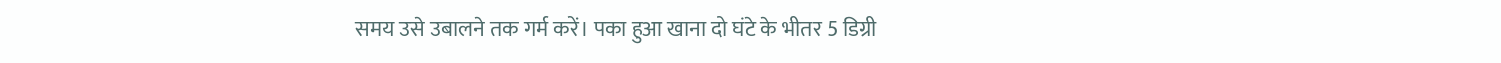समय उसे उबालने तक गर्म करें। पका हुआ खाना दो घंटे के भीतर 5 डिग्री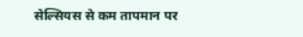सेल्सियस से कम तापमान पर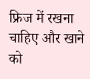फ्रिज में रखना चाहिए और खाने को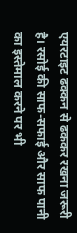एयरटाइट ढक्कन से ढककर रखना जरूरी है। रसोई की साफ-सफाई और साफ पानी का इस्तेमाल करने पर भी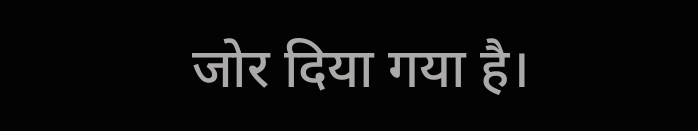जोर दिया गया है।